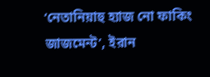‘নেতানিয়াহু হ্যাজ নো ফাকিং জাজমেন্ট’, ইরান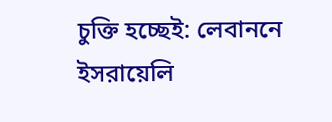চুক্তি হচ্ছেই: লেবাননে ইসরায়েলি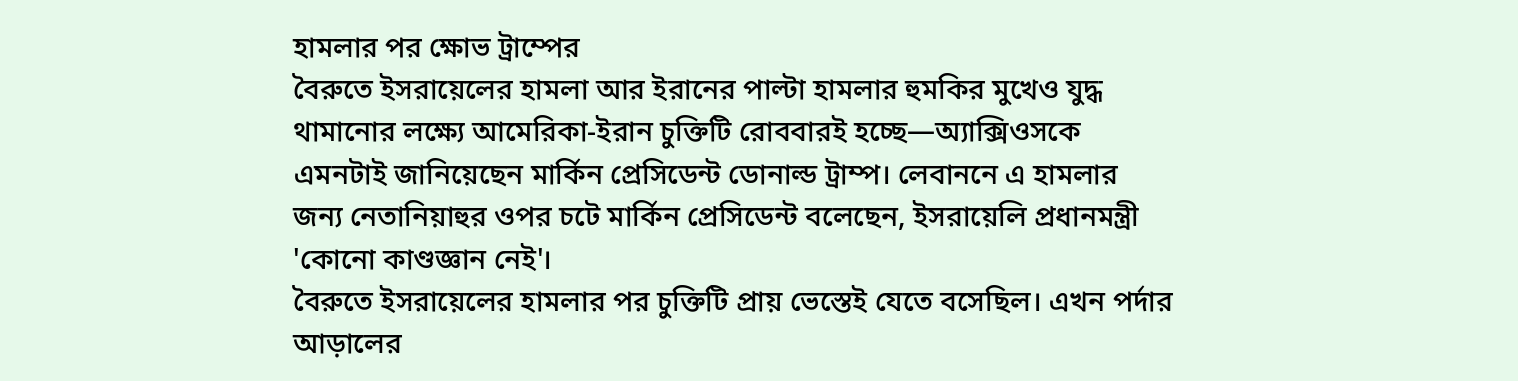হামলার পর ক্ষোভ ট্রাম্পের
বৈরুতে ইসরায়েলের হামলা আর ইরানের পাল্টা হামলার হুমকির মুখেও যুদ্ধ থামানোর লক্ষ্যে আমেরিকা-ইরান চুক্তিটি রোববারই হচ্ছে—অ্যাক্সিওসকে এমনটাই জানিয়েছেন মার্কিন প্রেসিডেন্ট ডোনাল্ড ট্রাম্প। লেবাননে এ হামলার জন্য নেতানিয়াহুর ওপর চটে মার্কিন প্রেসিডেন্ট বলেছেন, ইসরায়েলি প্রধানমন্ত্রী 'কোনো কাণ্ডজ্ঞান নেই'।
বৈরুতে ইসরায়েলের হামলার পর চুক্তিটি প্রায় ভেস্তেই যেতে বসেছিল। এখন পর্দার আড়ালের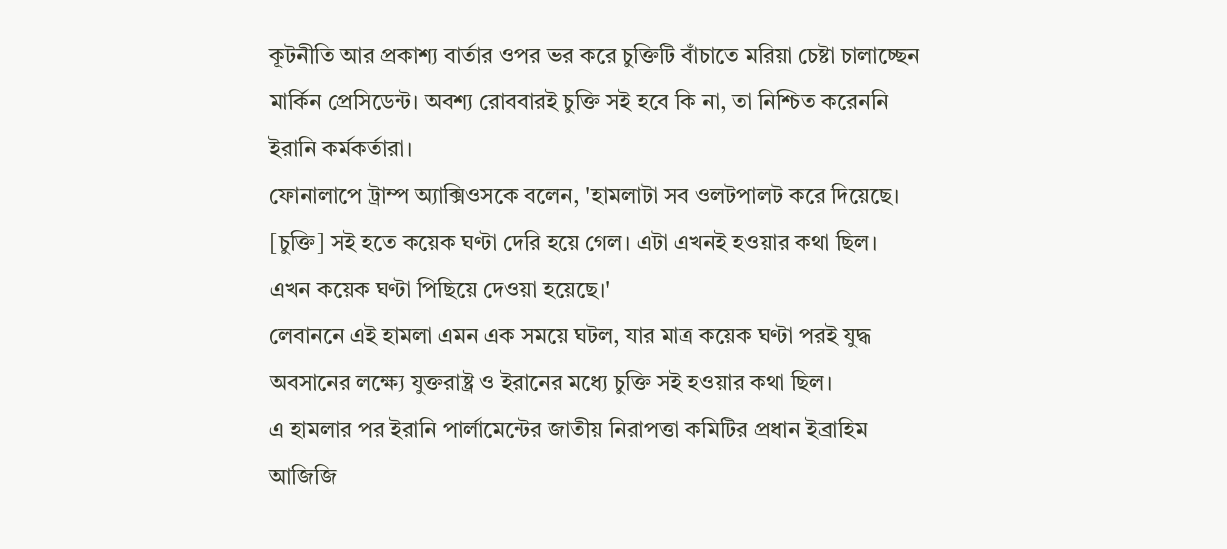কূটনীতি আর প্রকাশ্য বার্তার ওপর ভর করে চুক্তিটি বাঁচাতে মরিয়া চেষ্টা চালাচ্ছেন মার্কিন প্রেসিডেন্ট। অবশ্য রোববারই চুক্তি সই হবে কি না, তা নিশ্চিত করেননি ইরানি কর্মকর্তারা।
ফোনালাপে ট্রাম্প অ্যাক্সিওসকে বলেন, 'হামলাটা সব ওলটপালট করে দিয়েছে। [চুক্তি] সই হতে কয়েক ঘণ্টা দেরি হয়ে গেল। এটা এখনই হওয়ার কথা ছিল। এখন কয়েক ঘণ্টা পিছিয়ে দেওয়া হয়েছে।'
লেবাননে এই হামলা এমন এক সময়ে ঘটল, যার মাত্র কয়েক ঘণ্টা পরই যুদ্ধ অবসানের লক্ষ্যে যুক্তরাষ্ট্র ও ইরানের মধ্যে চুক্তি সই হওয়ার কথা ছিল।
এ হামলার পর ইরানি পার্লামেন্টের জাতীয় নিরাপত্তা কমিটির প্রধান ইব্রাহিম আজিজি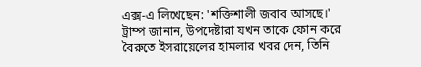এক্স-এ লিখেছেন: 'শক্তিশালী জবাব আসছে।'
ট্রাম্প জানান, উপদেষ্টারা যখন তাকে ফোন করে বৈরুতে ইসরায়েলের হামলার খবর দেন, তিনি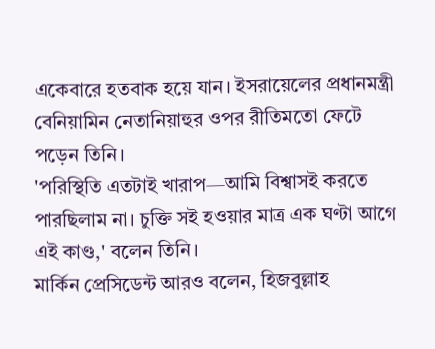একেবারে হতবাক হয়ে যান। ইসরায়েলের প্রধানমন্ত্রী বেনিয়ামিন নেতানিয়াহুর ওপর রীতিমতো ফেটে পড়েন তিনি।
'পরিস্থিতি এতটাই খারাপ—আমি বিশ্বাসই করতে পারছিলাম না। চুক্তি সই হওয়ার মাত্র এক ঘণ্টা আগে এই কাণ্ড,' বলেন তিনি।
মার্কিন প্রেসিডেন্ট আরও বলেন, হিজবুল্লাহ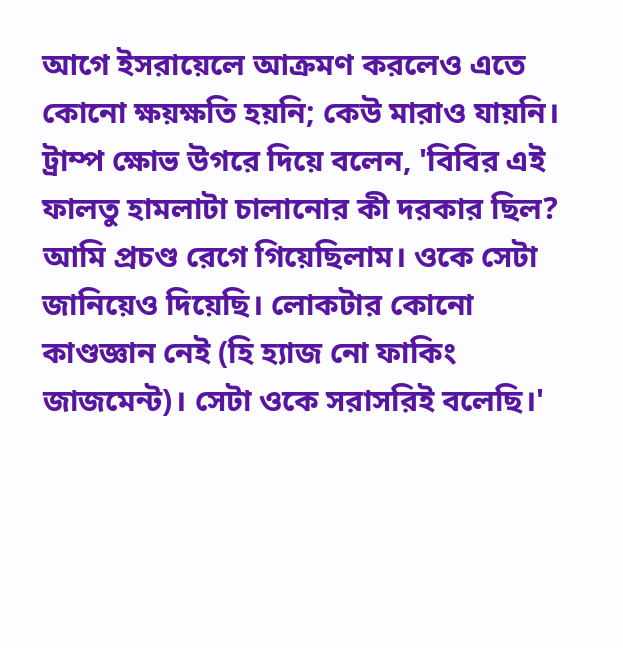আগে ইসরায়েলে আক্রমণ করলেও এতে কোনো ক্ষয়ক্ষতি হয়নি; কেউ মারাও যায়নি।
ট্রাম্প ক্ষোভ উগরে দিয়ে বলেন, 'বিবির এই ফালতু হামলাটা চালানোর কী দরকার ছিল? আমি প্রচণ্ড রেগে গিয়েছিলাম। ওকে সেটা জানিয়েও দিয়েছি। লোকটার কোনো কাণ্ডজ্ঞান নেই (হি হ্যাজ নো ফাকিং জাজমেন্ট)। সেটা ওকে সরাসরিই বলেছি।'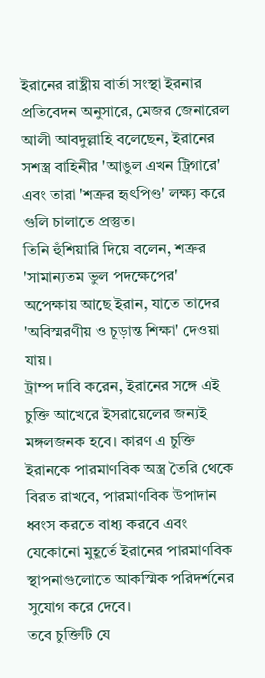ইরানের রাষ্ট্রীয় বার্তা সংস্থা ইরনার প্রতিবেদন অনুসারে, মেজর জেনারেল আলী আবদুল্লাহি বলেছেন, ইরানের সশস্ত্র বাহিনীর 'আঙুল এখন ট্রিগারে' এবং তারা 'শত্রুর হৃৎপিণ্ড' লক্ষ্য করে গুলি চালাতে প্রস্তুত।
তিনি হুঁশিয়ারি দিয়ে বলেন, শত্রুর 'সামান্যতম ভুল পদক্ষেপের' অপেক্ষায় আছে ইরান, যাতে তাদের 'অবিস্মরণীয় ও চূড়ান্ত শিক্ষা' দেওয়া যায়।
ট্রাম্প দাবি করেন, ইরানের সঙ্গে এই চুক্তি আখেরে ইসরায়েলের জন্যই মঙ্গলজনক হবে। কারণ এ চুক্তি ইরানকে পারমাণবিক অস্ত্র তৈরি থেকে বিরত রাখবে, পারমাণবিক উপাদান ধ্বংস করতে বাধ্য করবে এবং যেকোনো মুহূর্তে ইরানের পারমাণবিক স্থাপনাগুলোতে আকস্মিক পরিদর্শনের সুযোগ করে দেবে।
তবে চুক্তিটি যে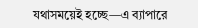যথাসময়েই হচ্ছে—এ ব্যাপারে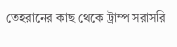তেহরানের কাছ থেকে ট্রাম্প সরাসরি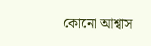কোনো আশ্বাস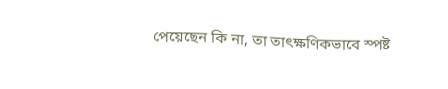পেয়েছেন কি না, তা তাৎক্ষণিকভাবে স্পষ্ট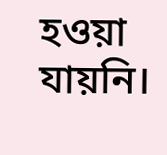হওয়া যায়নি।